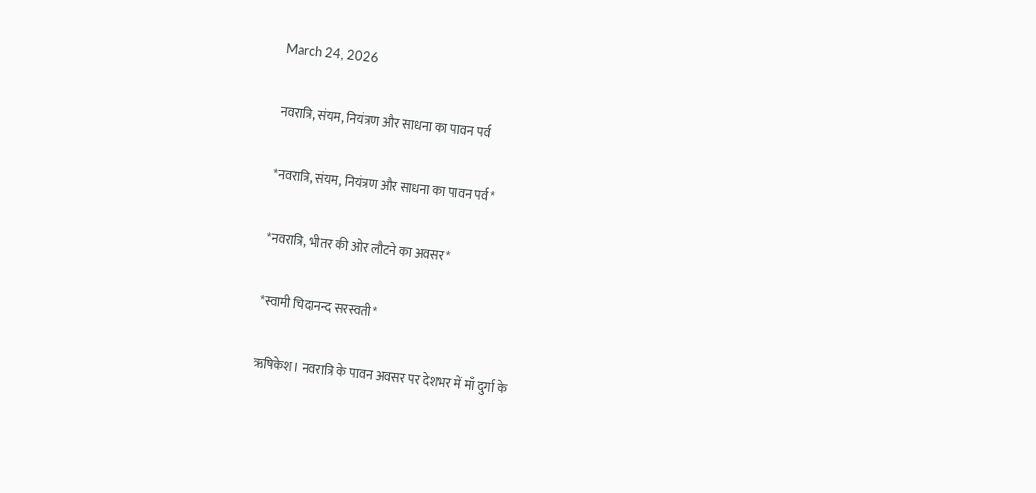March 24, 2026

नवरात्रि, संयम, नियंत्रण और साधना का पावन पर्व

*नवरात्रि, संयम, नियंत्रण और साधना का पावन पर्व*

*नवरात्रि, भीतर की ओर लौटने का अवसर*

*स्वामी चिदानन्द सरस्वती*

ऋषिकेश। नवरात्रि के पावन अवसर पर देशभर में माँ दुर्गा के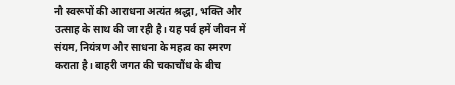नौ स्वरूपों की आराधना अत्यंत श्रद्धा, भक्ति और उत्साह के साथ की जा रही है। यह पर्व हमें जीवन में संयम, नियंत्रण और साधना के महत्व का स्मरण कराता है। बाहरी जगत की चकाचौंध के बीच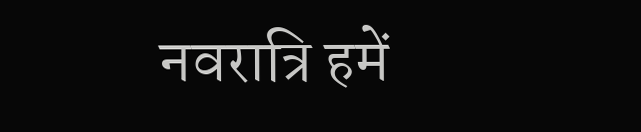नवरात्रि हमें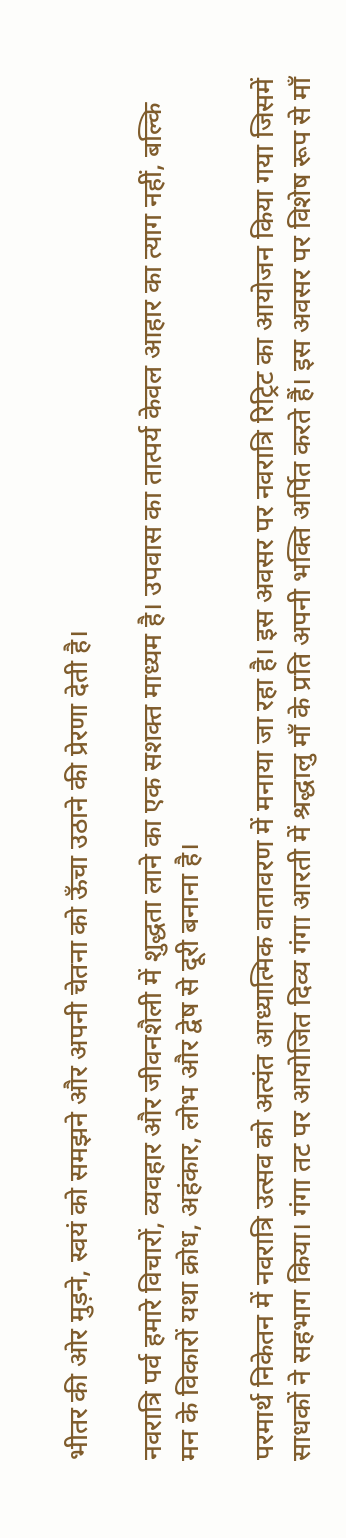भीतर की ओर मुड़ने, स्वयं को समझने और अपनी चेतना को ऊँचा उठाने की प्रेरणा देती है।

नवरात्रि पर्व हमारे विचारों, व्यवहार और जीवनशैली में शुद्धता लाने का एक सशक्त माध्यम है। उपवास का तात्पर्य केवल आहार का त्याग नहीं, बल्कि मन के विकारों यथा क्रोध, अहंकार, लोभ और द्वेष से दूरी बनाना है।

परमार्थ निकेतन में नवरात्रि उत्सव को अत्यंत आध्यात्मिक वातावरण में मनाया जा रहा है। इस अवसर पर नवरात्रि रिट्रिट का आयोजन किया गया जिसमें साधकों ने सहभाग किया। गंगा तट पर आयोजित दिव्य गंगा आरती में श्रद्धालु माँ के प्रति अपनी भक्ति अर्पित करते हैं। इस अवसर पर विशेष रूप से माँ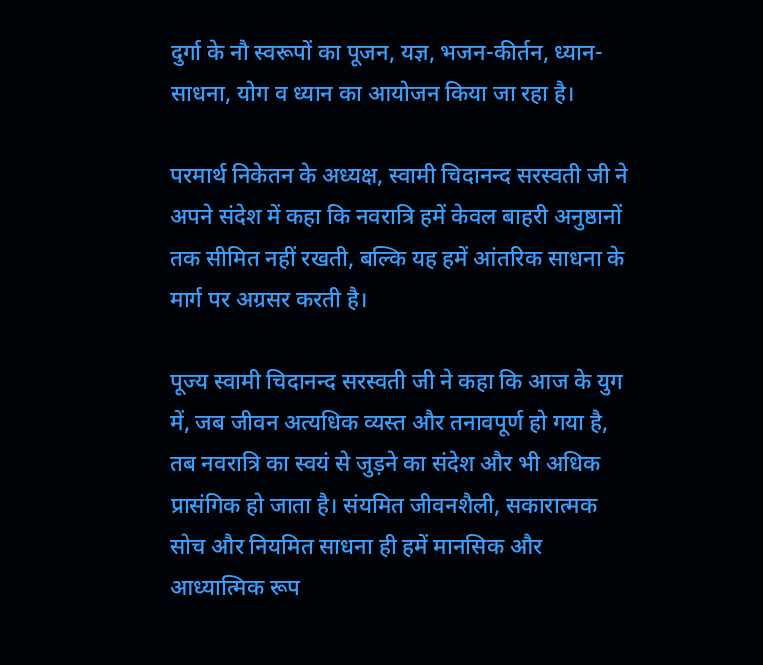दुर्गा के नौ स्वरूपों का पूजन, यज्ञ, भजन-कीर्तन, ध्यान-साधना, योग व ध्यान का आयोजन किया जा रहा है।

परमार्थ निकेतन के अध्यक्ष, स्वामी चिदानन्द सरस्वती जी ने अपने संदेश में कहा कि नवरात्रि हमें केवल बाहरी अनुष्ठानों तक सीमित नहीं रखती, बल्कि यह हमें आंतरिक साधना के मार्ग पर अग्रसर करती है।

पूज्य स्वामी चिदानन्द सरस्वती जी ने कहा कि आज के युग में, जब जीवन अत्यधिक व्यस्त और तनावपूर्ण हो गया है, तब नवरात्रि का स्वयं से जुड़ने का संदेश और भी अधिक प्रासंगिक हो जाता है। संयमित जीवनशैली, सकारात्मक सोच और नियमित साधना ही हमें मानसिक और आध्यात्मिक रूप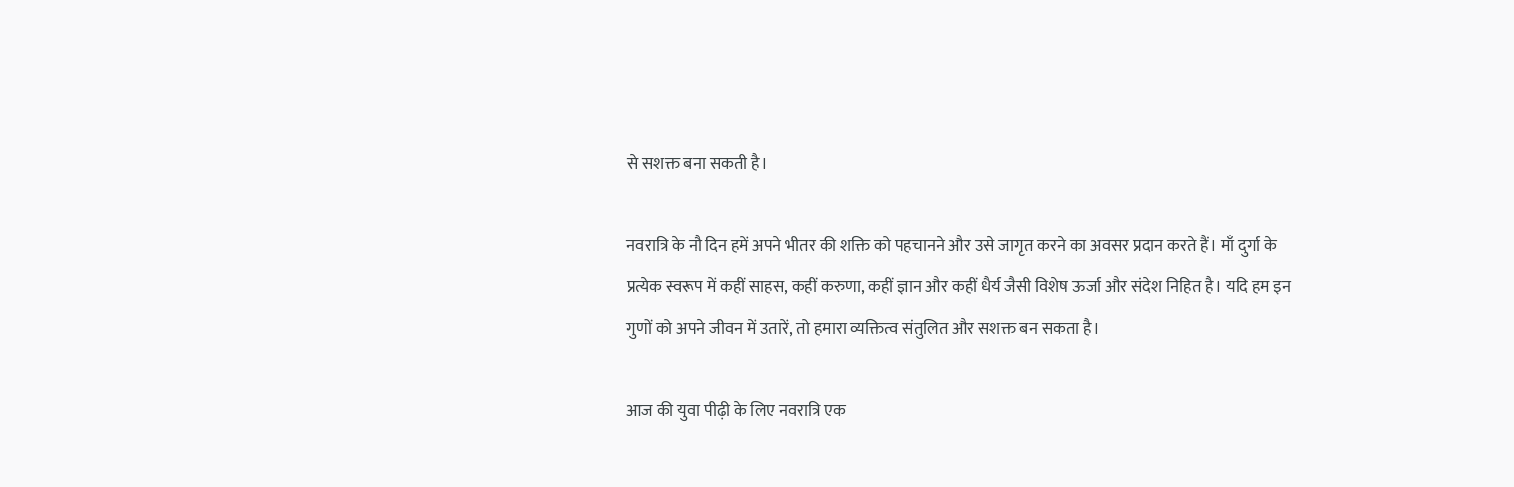से सशक्त बना सकती है।

नवरात्रि के नौ दिन हमें अपने भीतर की शक्ति को पहचानने और उसे जागृत करने का अवसर प्रदान करते हैं। माँ दुर्गा के प्रत्येक स्वरूप में कहीं साहस, कहीं करुणा, कहीं ज्ञान और कहीं धैर्य जैसी विशेष ऊर्जा और संदेश निहित है। यदि हम इन गुणों को अपने जीवन में उतारें, तो हमारा व्यक्तित्व संतुलित और सशक्त बन सकता है।

आज की युवा पीढ़ी के लिए नवरात्रि एक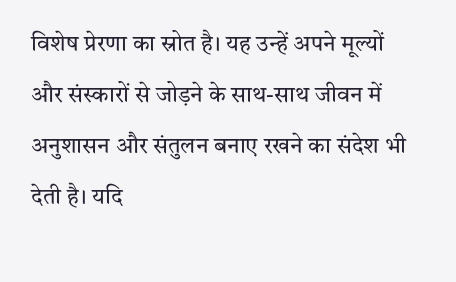विशेष प्रेरणा का स्रोत है। यह उन्हें अपने मूल्यों और संस्कारों से जोड़ने के साथ-साथ जीवन में अनुशासन और संतुलन बनाए रखने का संदेश भी देती है। यदि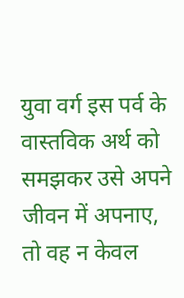युवा वर्ग इस पर्व के वास्तविक अर्थ को समझकर उसे अपने जीवन में अपनाए, तो वह न केवल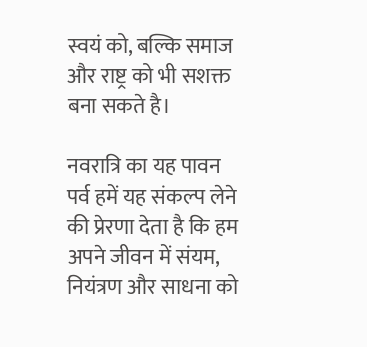स्वयं को, बल्कि समाज और राष्ट्र को भी सशक्त बना सकते है।

नवरात्रि का यह पावन पर्व हमें यह संकल्प लेने की प्रेरणा देता है कि हम अपने जीवन में संयम, नियंत्रण और साधना को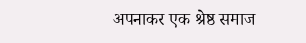अपनाकर एक श्रेष्ठ समाज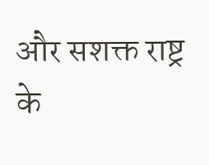और सशक्त राष्ट्र के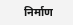निर्माण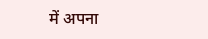में अपना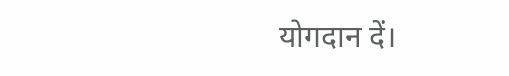योगदान दें।